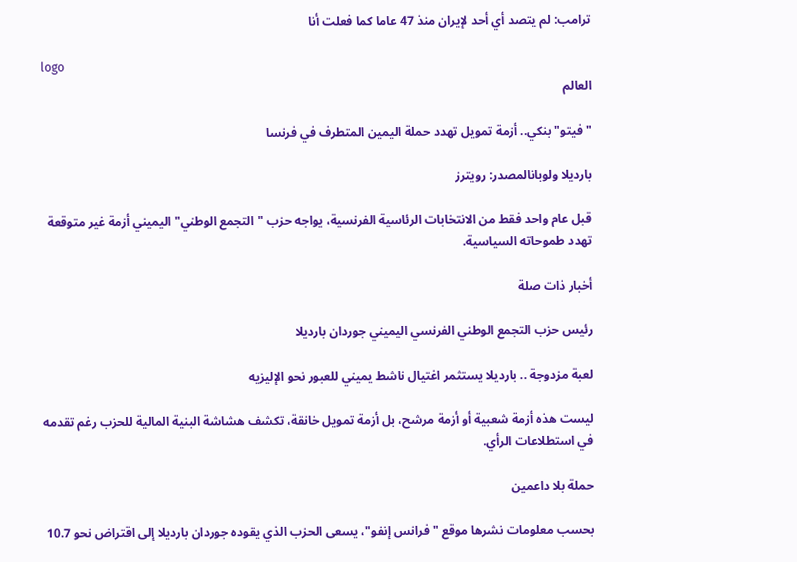ترامب: لم يتصد أي أحد لإيران منذ 47 عاما كما فعلت أنا

logo
العالم

"فيتو" بنكي.. أزمة تمويل تهدد حملة اليمين المتطرف في فرنسا

بارديلا ولوبانالمصدر: رويترز

قبل عام واحد فقط من الانتخابات الرئاسية الفرنسية، يواجه حزب "التجمع الوطني" اليميني أزمة غير متوقعة تهدد طموحاته السياسية.

أخبار ذات صلة

رئيس حزب التجمع الوطني الفرنسي اليميني جوردان بارديلا

لعبة مزدوجة .. بارديلا يستثمر اغتيال ناشط يميني للعبور نحو الإليزيه

ليست هذه أزمة شعبية أو أزمة مرشح، بل أزمة تمويل خانقة، تكشف هشاشة البنية المالية للحزب رغم تقدمه في استطلاعات الرأي.

حملة بلا داعمين

بحسب معلومات نشرها موقع "فرانس إنفو"، يسعى الحزب الذي يقوده جوردان بارديلا إلى اقتراض نحو 10.7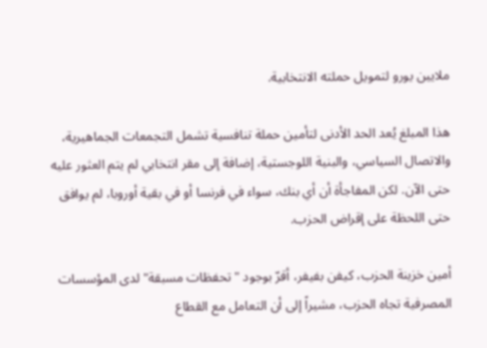ملايين يورو لتمويل حملته الانتخابية.

هذا المبلغ يُعد الحد الأدنى لتأمين حملة تنافسية تشمل التجمعات الجماهيرية، والاتصال السياسي، والبنية اللوجستية، إضافة إلى مقر انتخابي لم يتم العثور عليه حتى الآن. لكن المفاجأة أن أي بنك، سواء في فرنسا أو في بقية أوروبا، لم يوافق حتى اللحظة على إقراض الحزب.

أمين خزينة الحزب، كيفن بفيفر، أقرّ بوجود "تحفظات مسبقة" لدى المؤسسات المصرفية تجاه الحزب، مشيراً إلى أن التعامل مع القطاع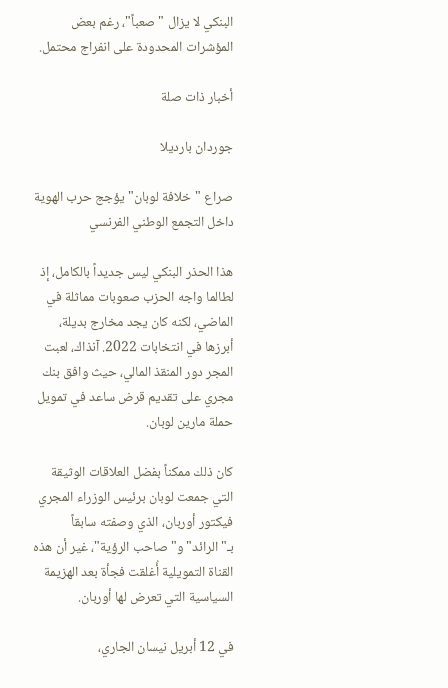البنكي لا يزال "صعباً"، رغم بعض المؤشرات المحدودة على انفراج محتمل.

أخبار ذات صلة

جوردان بارديلا

صراع "خلافة لوبان" يؤجج حرب الهوية داخل التجمع الوطني الفرنسي

هذا الحذر البنكي ليس جديداً بالكامل، إذ لطالما واجه الحزب صعوبات مماثلة في الماضي، لكنه كان يجد مخارج بديلة، أبرزها في انتخابات 2022. آنذاك، لعبت المجر دور المنقذ المالي، حيث وافق بنك مجري على تقديم قرض ساعد في تمويل حملة مارين لوبان.

كان ذلك ممكناً بفضل العلاقات الوثيقة التي جمعت لوبان برئيس الوزراء المجري فيكتور أوربان، الذي وصفته سابقاً بـ"الرائد" و"صاحب الرؤية"، غير أن هذه القناة التمويلية أُغلقت فجأة بعد الهزيمة السياسية التي تعرض لها أوربان.

في 12 أبريل نيسان الجاري،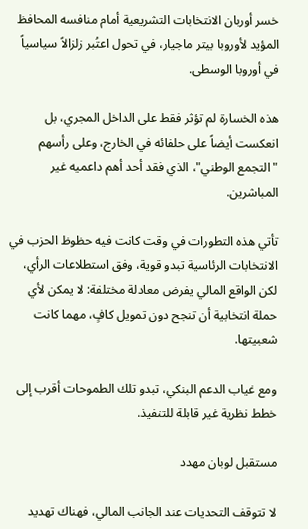خسر أوربان الانتخابات التشريعية أمام منافسه المحافظ المؤيد لأوروبا بيتر ماجيار، في تحول اعتُبر زلزالاً سياسياً في أوروبا الوسطى.

هذه الخسارة لم تؤثر فقط على الداخل المجري، بل انعكست أيضاً على حلفائه في الخارج، وعلى رأسهم "التجمع الوطني"، الذي فقد أحد أهم داعميه غير المباشرين.

تأتي هذه التطورات في وقت كانت فيه حظوظ الحزب في الانتخابات الرئاسية تبدو قوية، وفق استطلاعات الرأي، لكن الواقع المالي يفرض معادلة مختلفة: لا يمكن لأي حملة انتخابية أن تنجح دون تمويل كافٍ، مهما كانت شعبيتها.

ومع غياب الدعم البنكي، تبدو تلك الطموحات أقرب إلى خطط نظرية غير قابلة للتنفيذ.

مستقبل لوبان مهدد

لا تتوقف التحديات عند الجانب المالي، فهناك تهديد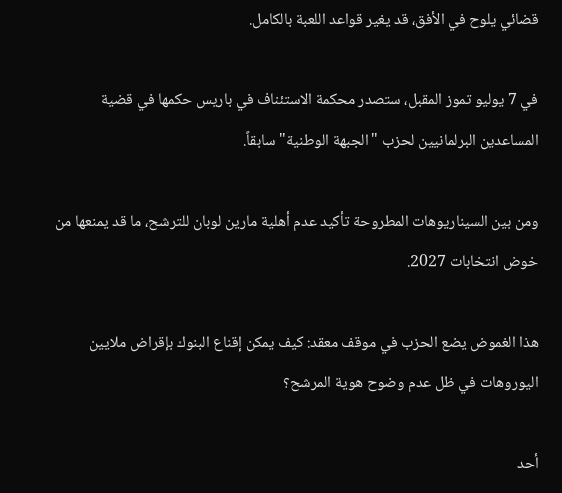قضائي يلوح في الأفق، قد يغير قواعد اللعبة بالكامل.

في 7 يوليو تموز المقبل، ستصدر محكمة الاستئناف في باريس حكمها في قضية المساعدين البرلمانيين لحزب "الجبهة الوطنية" سابقاً.

ومن بين السيناريوهات المطروحة تأكيد عدم أهلية مارين لوبان للترشح، ما قد يمنعها من خوض انتخابات 2027.

هذا الغموض يضع الحزب في موقف معقد: كيف يمكن إقناع البنوك بإقراض ملايين اليوروهات في ظل عدم وضوح هوية المرشح؟

أحد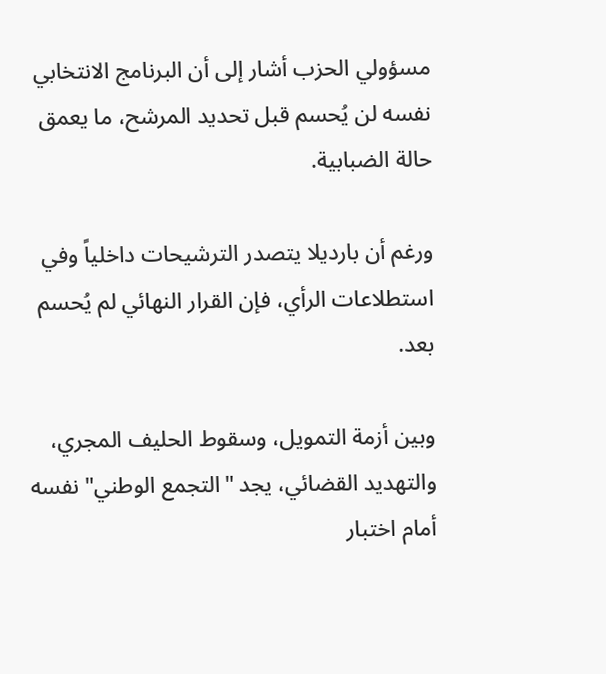مسؤولي الحزب أشار إلى أن البرنامج الانتخابي نفسه لن يُحسم قبل تحديد المرشح، ما يعمق حالة الضبابية.

ورغم أن بارديلا يتصدر الترشيحات داخلياً وفي استطلاعات الرأي، فإن القرار النهائي لم يُحسم بعد.

وبين أزمة التمويل، وسقوط الحليف المجري، والتهديد القضائي، يجد "التجمع الوطني" نفسه أمام اختبار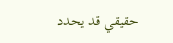حقيقي قد يحدد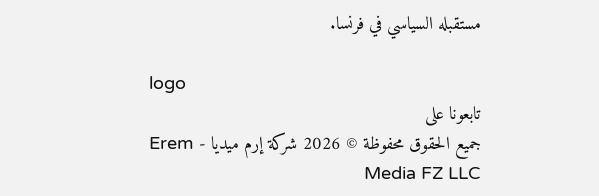مستقبله السياسي في فرنسا.

logo
تابعونا على
جميع الحقوق محفوظة © 2026 شركة إرم ميديا - Erem Media FZ LLC